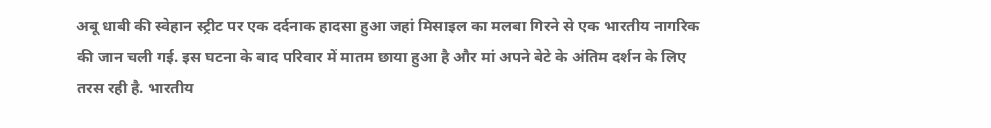अबू धाबी की स्वेहान स्ट्रीट पर एक दर्दनाक हादसा हुआ जहां मिसाइल का मलबा गिरने से एक भारतीय नागरिक की जान चली गई. इस घटना के बाद परिवार में मातम छाया हुआ है और मां अपने बेटे के अंतिम दर्शन के लिए तरस रही है. भारतीय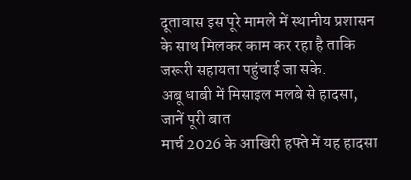दूतावास इस पूरे मामले में स्थानीय प्रशासन के साथ मिलकर काम कर रहा है ताकि जरूरी सहायता पहुंचाई जा सके.
अबू धाबी में मिसाइल मलबे से हादसा, जानें पूरी बात
मार्च 2026 के आखिरी हफ्ते में यह हादसा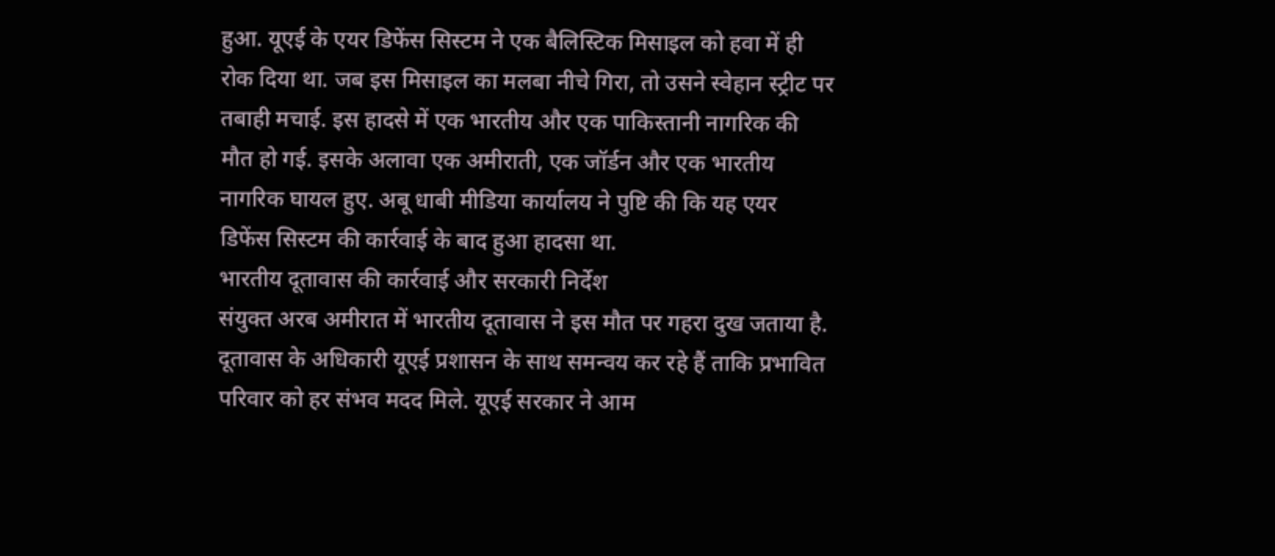हुआ. यूएई के एयर डिफेंस सिस्टम ने एक बैलिस्टिक मिसाइल को हवा में ही रोक दिया था. जब इस मिसाइल का मलबा नीचे गिरा, तो उसने स्वेहान स्ट्रीट पर तबाही मचाई. इस हादसे में एक भारतीय और एक पाकिस्तानी नागरिक की मौत हो गई. इसके अलावा एक अमीराती, एक जॉर्डन और एक भारतीय नागरिक घायल हुए. अबू धाबी मीडिया कार्यालय ने पुष्टि की कि यह एयर डिफेंस सिस्टम की कार्रवाई के बाद हुआ हादसा था.
भारतीय दूतावास की कार्रवाई और सरकारी निर्देश
संयुक्त अरब अमीरात में भारतीय दूतावास ने इस मौत पर गहरा दुख जताया है. दूतावास के अधिकारी यूएई प्रशासन के साथ समन्वय कर रहे हैं ताकि प्रभावित परिवार को हर संभव मदद मिले. यूएई सरकार ने आम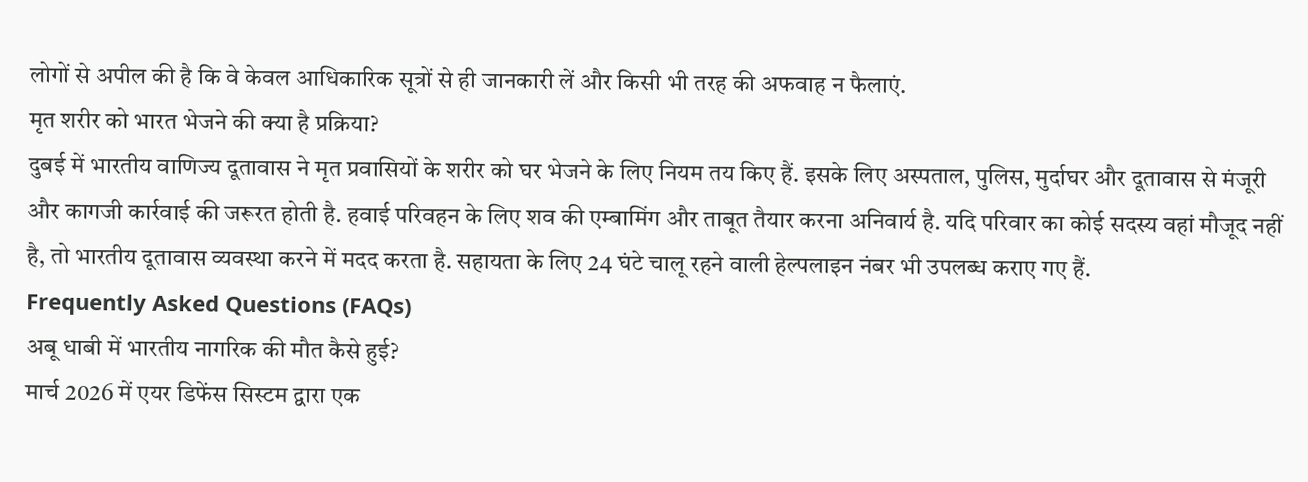लोगों से अपील की है कि वे केवल आधिकारिक सूत्रों से ही जानकारी लें और किसी भी तरह की अफवाह न फैलाएं.
मृत शरीर को भारत भेजने की क्या है प्रक्रिया?
दुबई में भारतीय वाणिज्य दूतावास ने मृत प्रवासियों के शरीर को घर भेजने के लिए नियम तय किए हैं. इसके लिए अस्पताल, पुलिस, मुर्दाघर और दूतावास से मंजूरी और कागजी कार्रवाई की जरूरत होती है. हवाई परिवहन के लिए शव की एम्बामिंग और ताबूत तैयार करना अनिवार्य है. यदि परिवार का कोई सदस्य वहां मौजूद नहीं है, तो भारतीय दूतावास व्यवस्था करने में मदद करता है. सहायता के लिए 24 घंटे चालू रहने वाली हेल्पलाइन नंबर भी उपलब्ध कराए गए हैं.
Frequently Asked Questions (FAQs)
अबू धाबी में भारतीय नागरिक की मौत कैसे हुई?
मार्च 2026 में एयर डिफेंस सिस्टम द्वारा एक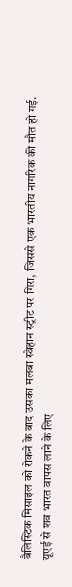बैलिस्टिक मिसाइल को रोकने के बाद उसका मलबा स्वेहान स्ट्रीट पर गिरा, जिससे एक भारतीय नागरिक की मौत हो गई.
यूएई से शव भारत वापस लाने के लिए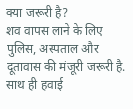क्या जरूरी है?
शव वापस लाने के लिए पुलिस, अस्पताल और दूतावास की मंजूरी जरूरी है. साथ ही हवाई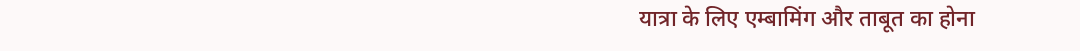यात्रा के लिए एम्बामिंग और ताबूत का होना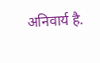अनिवार्य है.